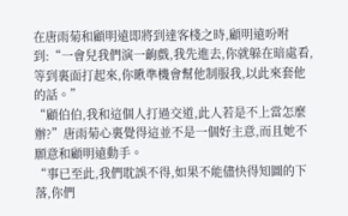在唐雨菊和顧明遠即將到達客棧之時,顧明遠吩咐到:“一會兒我們演一齣戲,我先進去,你就躲在暗處看,等到裏面打起來,你瞅準機會幫他制服我,以此來套他的話。”
“顧伯伯,我和這個人打過交道,此人若是不上當怎麼辦?”唐雨菊心裏覺得這並不是一個好主意,而且她不願意和顧明遠動手。
“事已至此,我們耽誤不得,如果不能儘快得知圖的下落,你們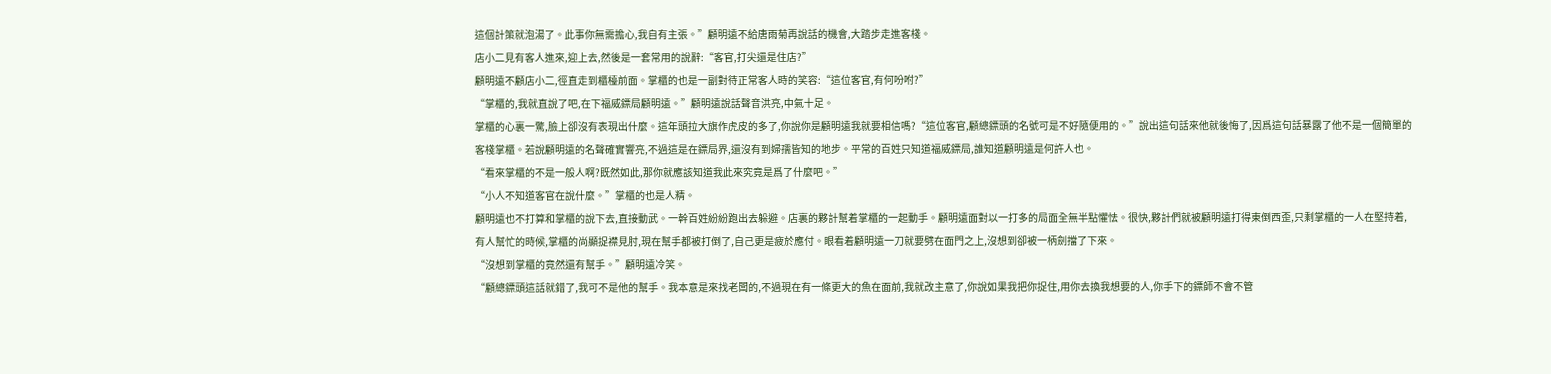這個計策就泡湯了。此事你無需擔心,我自有主張。”顧明遠不給唐雨菊再說話的機會,大踏步走進客棧。
店小二見有客人進來,迎上去,然後是一套常用的說辭:“客官,打尖還是住店?”
顧明遠不顧店小二,徑直走到櫃檯前面。掌櫃的也是一副對待正常客人時的笑容:“這位客官,有何吩咐?”
“掌櫃的,我就直說了吧,在下福威鏢局顧明遠。”顧明遠說話聲音洪亮,中氣十足。
掌櫃的心裏一驚,臉上卻沒有表現出什麼。這年頭拉大旗作虎皮的多了,你說你是顧明遠我就要相信嗎?“這位客官,顧總鏢頭的名號可是不好隨便用的。”說出這句話來他就後悔了,因爲這句話暴露了他不是一個簡單的客棧掌櫃。若說顧明遠的名聲確實響亮,不過這是在鏢局界,還沒有到婦孺皆知的地步。平常的百姓只知道福威鏢局,誰知道顧明遠是何許人也。
“看來掌櫃的不是一般人啊?既然如此,那你就應該知道我此來究竟是爲了什麼吧。”
“小人不知道客官在說什麼。”掌櫃的也是人精。
顧明遠也不打算和掌櫃的說下去,直接動武。一幹百姓紛紛跑出去躲避。店裏的夥計幫着掌櫃的一起動手。顧明遠面對以一打多的局面全無半點懼怯。很快,夥計們就被顧明遠打得東倒西歪,只剩掌櫃的一人在堅持着,有人幫忙的時候,掌櫃的尚顯捉襟見肘,現在幫手都被打倒了,自己更是疲於應付。眼看着顧明遠一刀就要劈在面門之上,沒想到卻被一柄劍擋了下來。
“沒想到掌櫃的竟然還有幫手。”顧明遠冷笑。
“顧總鏢頭這話就錯了,我可不是他的幫手。我本意是來找老闆的,不過現在有一條更大的魚在面前,我就改主意了,你說如果我把你捉住,用你去換我想要的人,你手下的鏢師不會不管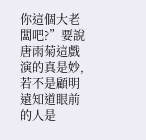你這個大老闆吧?”要說唐雨菊這戲演的真是妙,若不是顧明遠知道眼前的人是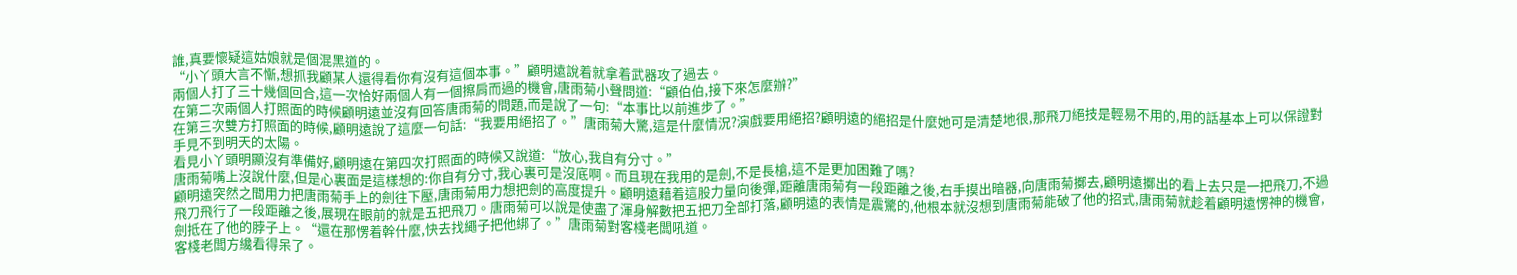誰,真要懷疑這姑娘就是個混黑道的。
“小丫頭大言不慚,想抓我顧某人還得看你有沒有這個本事。”顧明遠說着就拿着武器攻了過去。
兩個人打了三十幾個回合,這一次恰好兩個人有一個擦肩而過的機會,唐雨菊小聲問道:“顧伯伯,接下來怎麼辦?”
在第二次兩個人打照面的時候顧明遠並沒有回答唐雨菊的問題,而是說了一句:“本事比以前進步了。”
在第三次雙方打照面的時候,顧明遠說了這麼一句話:“我要用絕招了。”唐雨菊大驚,這是什麼情況?演戲要用絕招?顧明遠的絕招是什麼她可是清楚地很,那飛刀絕技是輕易不用的,用的話基本上可以保證對手見不到明天的太陽。
看見小丫頭明顯沒有準備好,顧明遠在第四次打照面的時候又說道:“放心,我自有分寸。”
唐雨菊嘴上沒說什麼,但是心裏面是這樣想的:你自有分寸,我心裏可是沒底啊。而且現在我用的是劍,不是長槍,這不是更加困難了嗎?
顧明遠突然之間用力把唐雨菊手上的劍往下壓,唐雨菊用力想把劍的高度提升。顧明遠藉着這股力量向後彈,距離唐雨菊有一段距離之後,右手摸出暗器,向唐雨菊擲去,顧明遠擲出的看上去只是一把飛刀,不過飛刀飛行了一段距離之後,展現在眼前的就是五把飛刀。唐雨菊可以說是使盡了渾身解數把五把刀全部打落,顧明遠的表情是震驚的,他根本就沒想到唐雨菊能破了他的招式,唐雨菊就趁着顧明遠愣神的機會,劍抵在了他的脖子上。“還在那愣着幹什麼,快去找繩子把他綁了。”唐雨菊對客棧老闆吼道。
客棧老闆方纔看得呆了。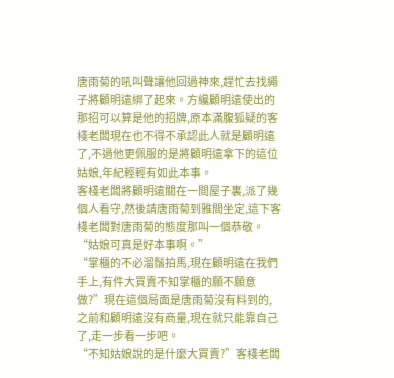唐雨菊的吼叫聲讓他回過神來,趕忙去找繩子將顧明遠綁了起來。方纔顧明遠使出的那招可以算是他的招牌,原本滿腹狐疑的客棧老闆現在也不得不承認此人就是顧明遠了,不過他更佩服的是將顧明遠拿下的這位姑娘,年紀輕輕有如此本事。
客棧老闆將顧明遠關在一間屋子裏,派了幾個人看守,然後請唐雨菊到雅間坐定,這下客棧老闆對唐雨菊的態度那叫一個恭敬。“姑娘可真是好本事啊。”
“掌櫃的不必溜鬚拍馬,現在顧明遠在我們手上,有件大買賣不知掌櫃的願不願意做?”現在這個局面是唐雨菊沒有料到的,之前和顧明遠沒有商量,現在就只能靠自己了,走一步看一步吧。
“不知姑娘說的是什麼大買賣?”客棧老闆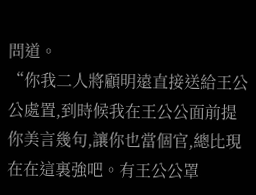問道。
“你我二人將顧明遠直接送給王公公處置,到時候我在王公公面前提你美言幾句,讓你也當個官,總比現在在這裏強吧。有王公公罩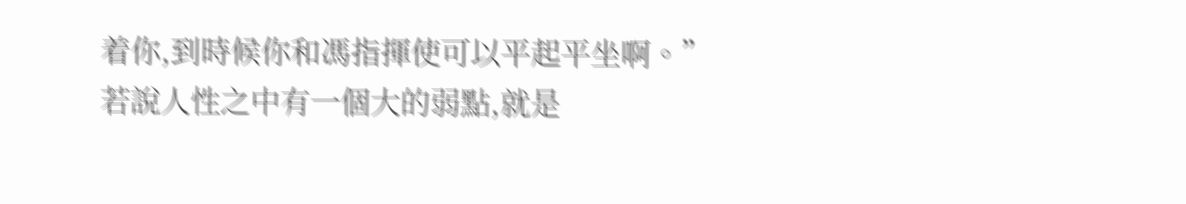着你,到時候你和馮指揮使可以平起平坐啊。”
若說人性之中有一個大的弱點,就是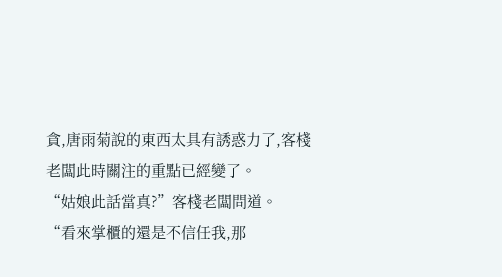貪,唐雨菊說的東西太具有誘惑力了,客棧老闆此時關注的重點已經變了。
“姑娘此話當真?”客棧老闆問道。
“看來掌櫃的還是不信任我,那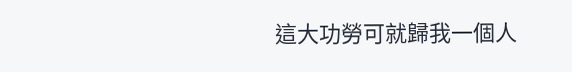這大功勞可就歸我一個人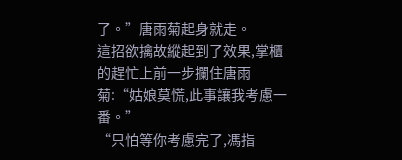了。”唐雨菊起身就走。
這招欲擒故縱起到了效果,掌櫃的趕忙上前一步攔住唐雨菊:“姑娘莫慌,此事讓我考慮一番。”
“只怕等你考慮完了,馮指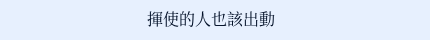揮使的人也該出動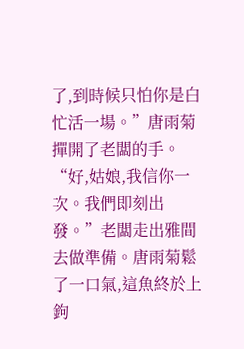了,到時候只怕你是白忙活一場。”唐雨菊撣開了老闆的手。
“好,姑娘,我信你一次。我們即刻出發。”老闆走出雅間去做準備。唐雨菊鬆了一口氣,這魚終於上鉤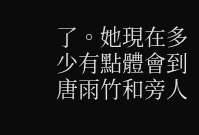了。她現在多少有點體會到唐雨竹和旁人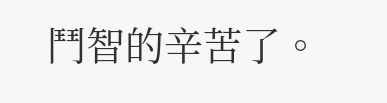鬥智的辛苦了。